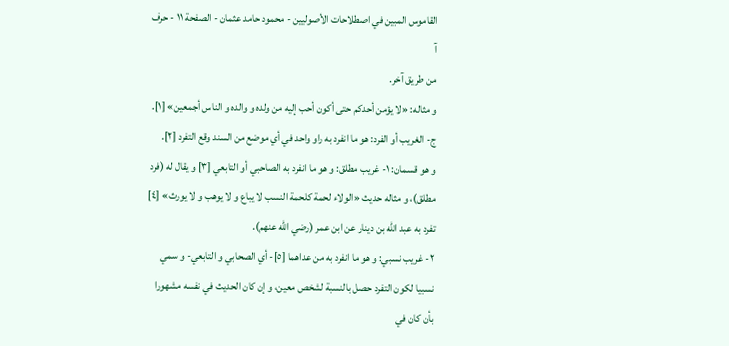القاموس المبين في اصطلاحات الأصوليين - محمود حامد عثمان - الصفحة ١١ - حرف آ
من طريق آخر.
و مثاله: «لا يؤمن أحدكم حتى أكون أحب إليه من ولده و والده و الناس أجمعين» [١].
ج- الغريب أو الفرد: هو ما انفرد به راو واحد في أي موضع من السند وقع التفرد [٢].
و هو قسمان: ١- غريب مطلق: و هو ما انفرد به الصاحبي أو التابعي [٣] و يقال له (فرد مطلق)، و مثاله حديث «الولاء لحمة كلحمة النسب لا يباع و لا يوهب و لا يورث» [٤] تفرد به عبد اللّه بن دينار عن ابن عمر (رضي اللّه عنهم).
٢- غريب نسبي: و هو ما انفرد به من عداهما [٥]- أي الصحابي و التابعي- و سمي نسبيا لكون التفرد حصل بالنسبة لشخص معين، و إن كان الحديث في نفسه مشهورا بأن كان في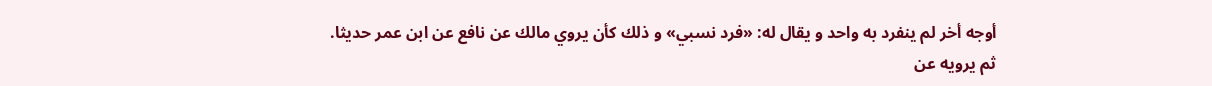أوجه أخر لم ينفرد به واحد و يقال له: «فرد نسبي» و ذلك كأن يروي مالك عن نافع عن ابن عمر حديثا.
ثم يرويه عن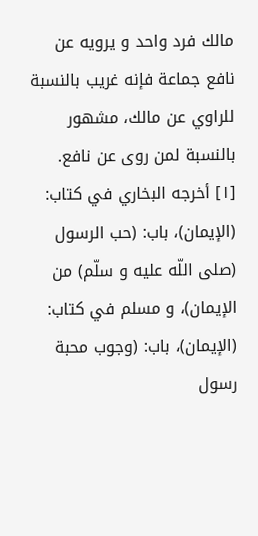مالك فرد واحد و يرويه عن نافع جماعة فإنه غريب بالنسبة للراوي عن مالك، مشهور بالنسبة لمن روى عن نافع.
[١] أخرجه البخاري في كتاب: (الإيمان)، باب: (حب الرسول (صلى اللّه عليه و سلّم) من الإيمان)، و مسلم في كتاب: (الإيمان)، باب: (وجوب محبة رسول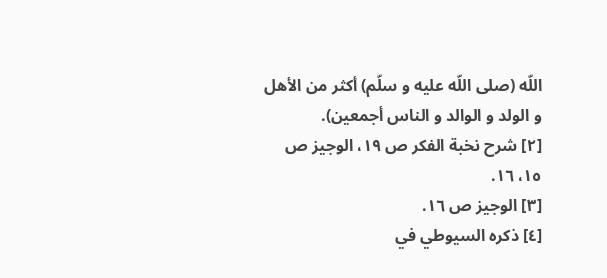اللّه (صلى اللّه عليه و سلّم) أكثر من الأهل و الولد و الوالد و الناس أجمعين).
[٢] شرح نخبة الفكر ص ١٩، الوجيز ص ١٥، ١٦.
[٣] الوجيز ص ١٦.
[٤] ذكره السيوطي في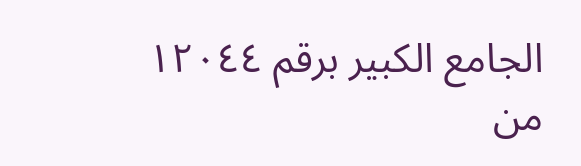الجامع الكبير برقم ١٢٠٤٤ من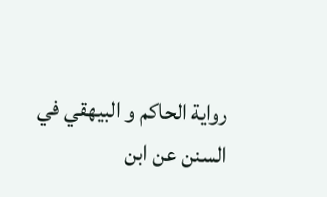رواية الحاكم و البيهقي في السنن عن ابن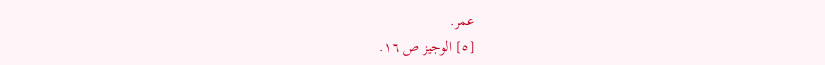عمر.
[٥] الوجيز ص ١٦.